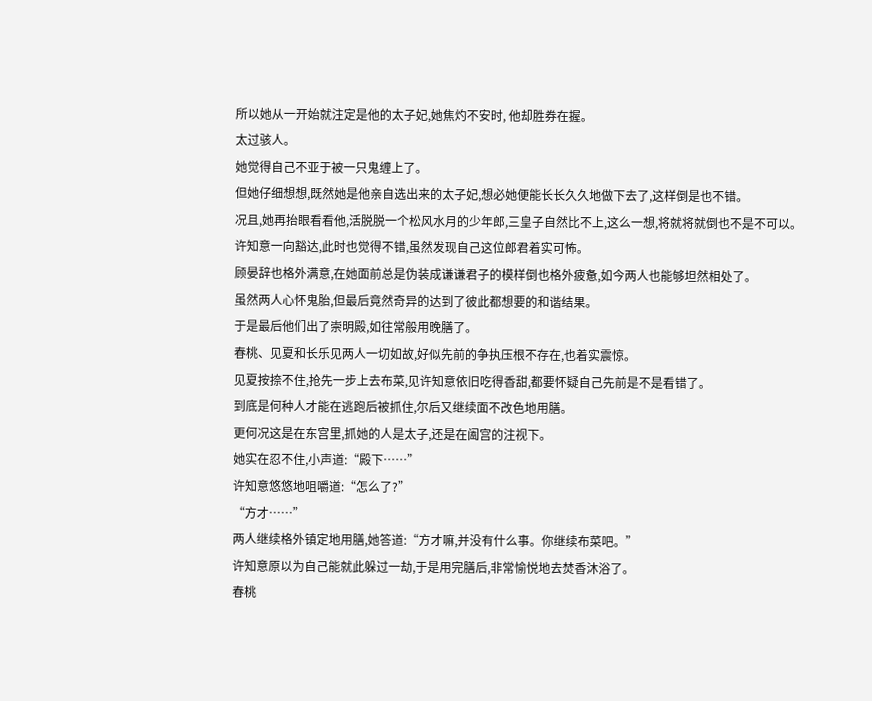所以她从一开始就注定是他的太子妃,她焦灼不安时, 他却胜券在握。
太过骇人。
她觉得自己不亚于被一只鬼缠上了。
但她仔细想想,既然她是他亲自选出来的太子妃,想必她便能长长久久地做下去了,这样倒是也不错。
况且,她再抬眼看看他,活脱脱一个松风水月的少年郎,三皇子自然比不上,这么一想,将就将就倒也不是不可以。
许知意一向豁达,此时也觉得不错,虽然发现自己这位郎君着实可怖。
顾晏辞也格外满意,在她面前总是伪装成谦谦君子的模样倒也格外疲惫,如今两人也能够坦然相处了。
虽然两人心怀鬼胎,但最后竟然奇异的达到了彼此都想要的和谐结果。
于是最后他们出了崇明殿,如往常般用晚膳了。
春桃、见夏和长乐见两人一切如故,好似先前的争执压根不存在,也着实震惊。
见夏按捺不住,抢先一步上去布菜,见许知意依旧吃得香甜,都要怀疑自己先前是不是看错了。
到底是何种人才能在逃跑后被抓住,尔后又继续面不改色地用膳。
更何况这是在东宫里,抓她的人是太子,还是在阖宫的注视下。
她实在忍不住,小声道:“殿下……”
许知意悠悠地咀嚼道:“怎么了?”
“方才……”
两人继续格外镇定地用膳,她答道:“方才嘛,并没有什么事。你继续布菜吧。”
许知意原以为自己能就此躲过一劫,于是用完膳后,非常愉悦地去焚香沐浴了。
春桃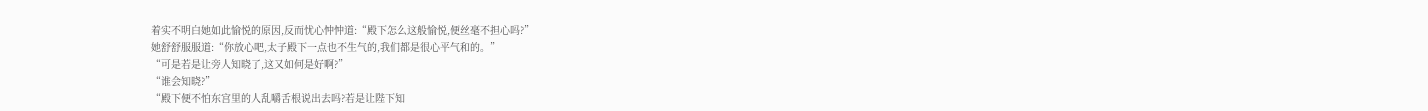着实不明白她如此愉悦的原因,反而忧心忡忡道:“殿下怎么这般愉悦,便丝毫不担心吗?”
她舒舒服服道:“你放心吧,太子殿下一点也不生气的,我们都是很心平气和的。”
“可是若是让旁人知晓了,这又如何是好啊?”
“谁会知晓?”
“殿下便不怕东宫里的人乱嚼舌根说出去吗?若是让陛下知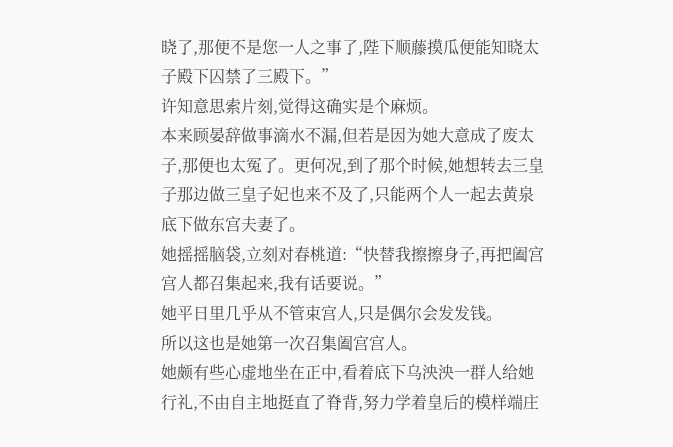晓了,那便不是您一人之事了,陛下顺藤摸瓜便能知晓太子殿下囚禁了三殿下。”
许知意思索片刻,觉得这确实是个麻烦。
本来顾晏辞做事滴水不漏,但若是因为她大意成了废太子,那便也太冤了。更何况,到了那个时候,她想转去三皇子那边做三皇子妃也来不及了,只能两个人一起去黄泉底下做东宫夫妻了。
她摇摇脑袋,立刻对春桃道:“快替我擦擦身子,再把阖宫宫人都召集起来,我有话要说。”
她平日里几乎从不管束宫人,只是偶尔会发发钱。
所以这也是她第一次召集阖宫宫人。
她颇有些心虚地坐在正中,看着底下乌泱泱一群人给她行礼,不由自主地挺直了脊背,努力学着皇后的模样端庄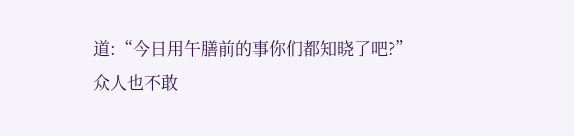道:“今日用午膳前的事你们都知晓了吧?”
众人也不敢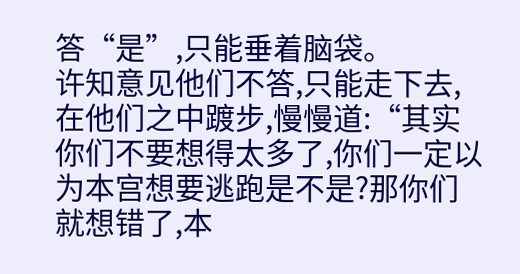答“是”,只能垂着脑袋。
许知意见他们不答,只能走下去,在他们之中踱步,慢慢道:“其实你们不要想得太多了,你们一定以为本宫想要逃跑是不是?那你们就想错了,本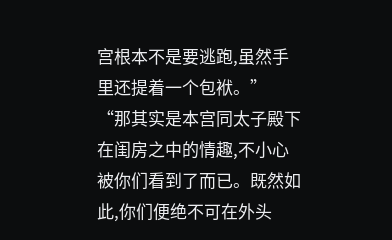宫根本不是要逃跑,虽然手里还提着一个包袱。”
“那其实是本宫同太子殿下在闺房之中的情趣,不小心被你们看到了而已。既然如此,你们便绝不可在外头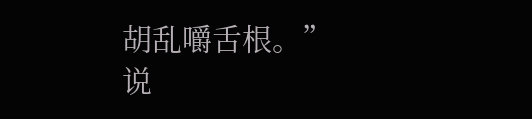胡乱嚼舌根。”
说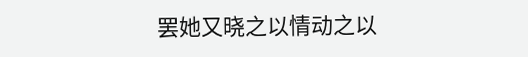罢她又晓之以情动之以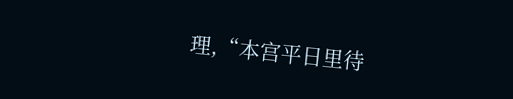理,“本宫平日里待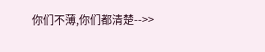你们不薄,你们都清楚-->>